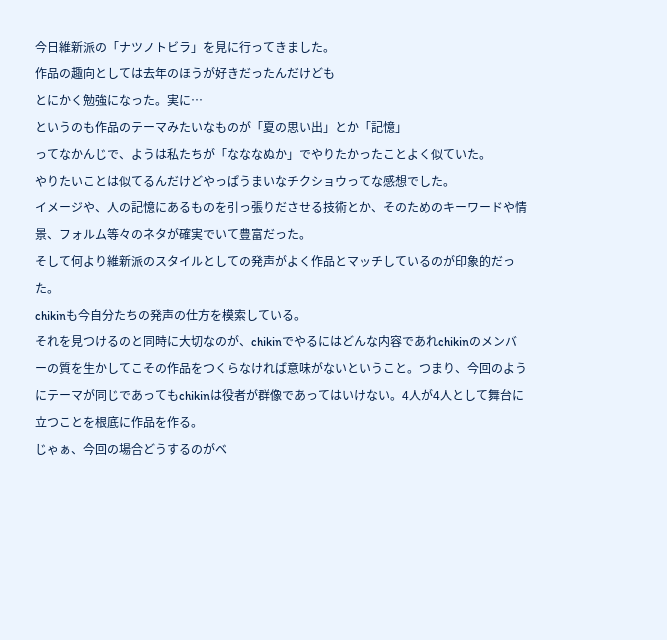今日維新派の「ナツノトビラ」を見に行ってきました。
作品の趣向としては去年のほうが好きだったんだけども
とにかく勉強になった。実に…
というのも作品のテーマみたいなものが「夏の思い出」とか「記憶」
ってなかんじで、ようは私たちが「なななぬか」でやりたかったことよく似ていた。
やりたいことは似てるんだけどやっぱうまいなチクショウってな感想でした。
イメージや、人の記憶にあるものを引っ張りださせる技術とか、そのためのキーワードや情景、フォルム等々のネタが確実でいて豊富だった。
そして何より維新派のスタイルとしての発声がよく作品とマッチしているのが印象的だった。
chikinも今自分たちの発声の仕方を模索している。
それを見つけるのと同時に大切なのが、chikinでやるにはどんな内容であれchikinのメンバーの質を生かしてこその作品をつくらなければ意味がないということ。つまり、今回のようにテーマが同じであってもchikinは役者が群像であってはいけない。4人が4人として舞台に立つことを根底に作品を作る。
じゃぁ、今回の場合どうするのがベ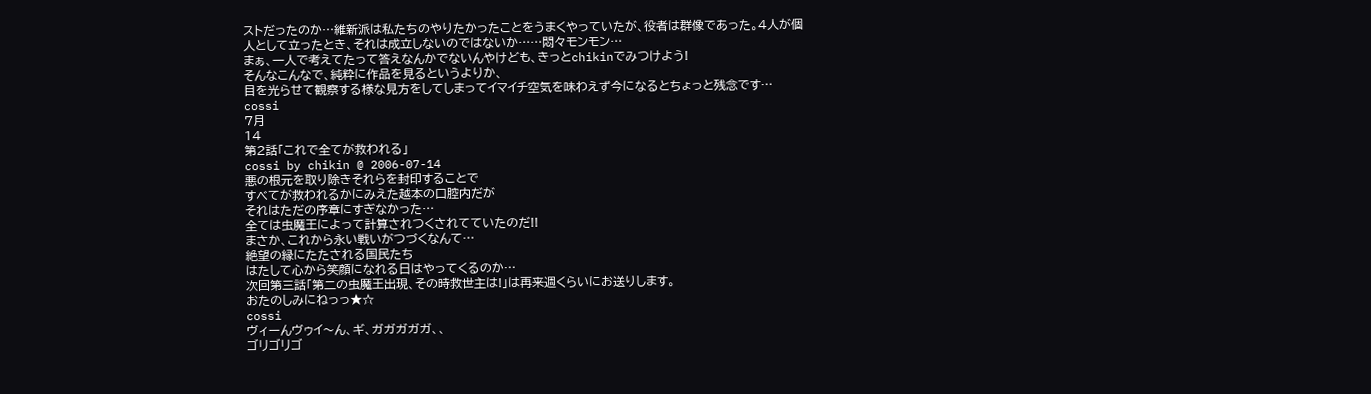ストだったのか…維新派は私たちのやりたかったことをうまくやっていたが、役者は群像であった。4人が個人として立ったとき、それは成立しないのではないか……悶々モンモン…
まぁ、一人で考えてたって答えなんかでないんやけども、きっとchikinでみつけよう!
そんなこんなで、純粋に作品を見るというよりか、
目を光らせて観察する様な見方をしてしまってイマイチ空気を味わえず今になるとちょっと残念です…
cossi
7月
14
第2話「これで全てが救われる」
cossi by chikin @ 2006-07-14
悪の根元を取り除きそれらを封印することで
すべてが救われるかにみえた越本の口腔内だが
それはただの序章にすぎなかった…
全ては虫魔王によって計算されつくされてていたのだ!!
まさか、これから永い戦いがつづくなんて…
絶望の縁にたたされる国民たち
はたして心から笑顔になれる日はやってくるのか…
次回第三話「第二の虫魔王出現、その時救世主は!」は再来週くらいにお送りします。
おたのしみにねっっ★☆
cossi
ヴィーんヴゥイ〜ん、ギ、ガガガガガ、、
ゴリゴリゴ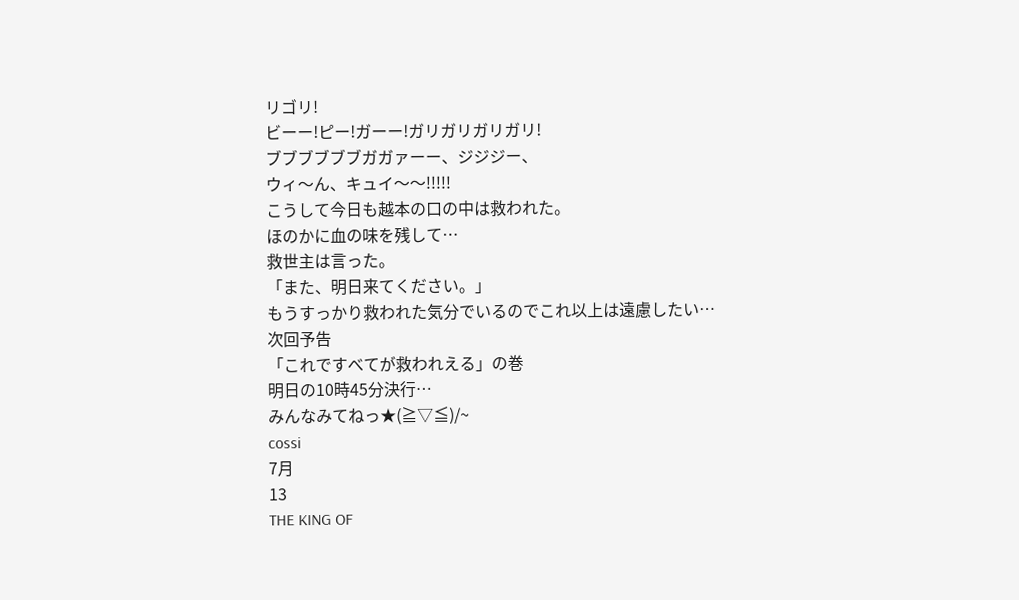リゴリ!
ビーー!ピー!ガーー!ガリガリガリガリ!
ブブブブブブガガァーー、ジジジー、
ウィ〜ん、キュイ〜〜!!!!!
こうして今日も越本の口の中は救われた。
ほのかに血の味を残して…
救世主は言った。
「また、明日来てください。」
もうすっかり救われた気分でいるのでこれ以上は遠慮したい…
次回予告
「これですべてが救われえる」の巻
明日の10時45分決行…
みんなみてねっ★(≧▽≦)/~
cossi
7月
13
THE KING OF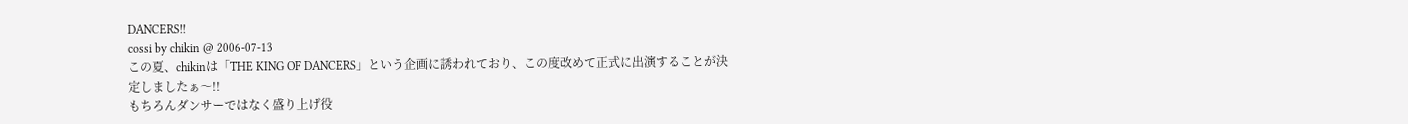DANCERS!!
cossi by chikin @ 2006-07-13
この夏、chikinは「THE KING OF DANCERS」という企画に誘われており、この度改めて正式に出演することが決定しましたぁ〜!!
もちろんダンサーではなく盛り上げ役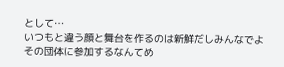として…
いつもと違う顔と舞台を作るのは新鮮だしみんなでよその団体に参加するなんてめ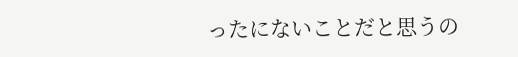ったにないことだと思うの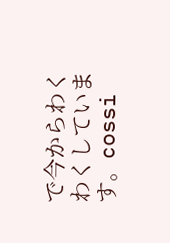で今からわくわくしています。cossi